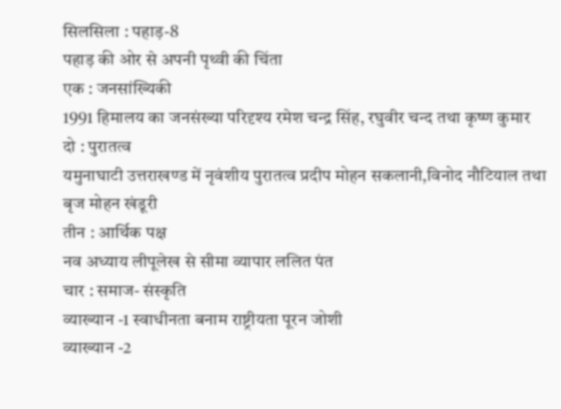सिलसिला : पहाड़-8
पहाड़ की ओर से अपनी पृथ्वी की चिंता
एक : जनसांख्यिकी
1991 हिमालय का जनसंख्या परिदृश्य रमेश चन्द्र सिंह, रघुवीर चन्द तथा कृष्ण कुमार
दो : पुरातत्व
यमुनाघाटी उत्तराखण्ड में नृवंशीय पुरातत्व प्रदीप मोहन सकलानी,विनोद नौटियाल तथा
बृज मोहन खंडूरी
तीन : आर्थिक पक्ष
नव अध्याय लीपूलेख से सीमा व्यापार ललित पंत
चार : समाज- संस्कृति
व्याख्यान -1 स्वाधीनता बनाम राष्ट्रीयता पूरन जोशी
व्याख्यान -2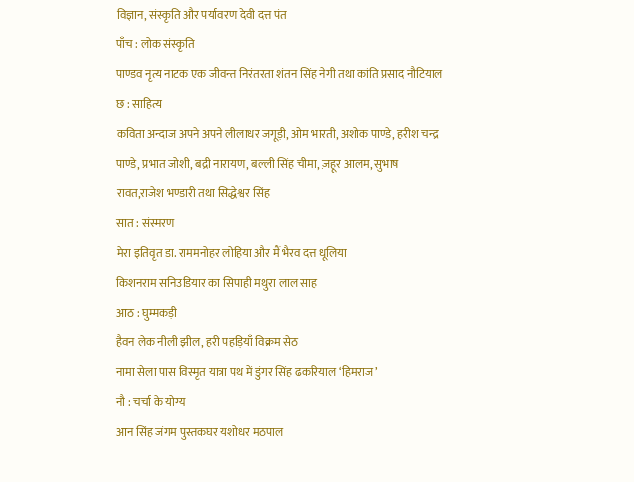विज्ञान, संस्कृति और पर्यावरण देवी दत्त पंत
पाँच : लोक संस्कृति
पाण्डव नृत्य नाटक एक जीवन्त निरंतरता शंतन सिंह नेगी तथा कांति प्रसाद नौटियाल
छ : साहित्य
कविता अन्दाज अपने अपने लीलाधर जगूड़ी, ओम भारती, अशोक पाण्डे, हरीश चन्द्र पाण्डे, प्रभात जोशी, बद्री नारायण, बल्ली सिंह चीमा, ज़हूर आलम, सुभाष रावत,राजेश भण्डारी तथा सिद्धेश्वर सिंह
सात : संस्मरण
मेरा इतिवृत डा. राममनोहर लोहिया और मैं भैरव दत्त धूलिया
किशनराम सनिउडियार का सिपाही मथुरा लाल साह
आठ : घुम्मकड़ी
हैवन लेक नीली झील, हरी पहड़ियाँ विक्रम सेठ
नामा सेला पास विस्मृत यात्रा पथ में डुंगर सिंह ढकरियाल ‘हिमराज’
नौ : चर्चा के योग्य
आन सिंह जंगम पुस्तकघर यशोधर मठपाल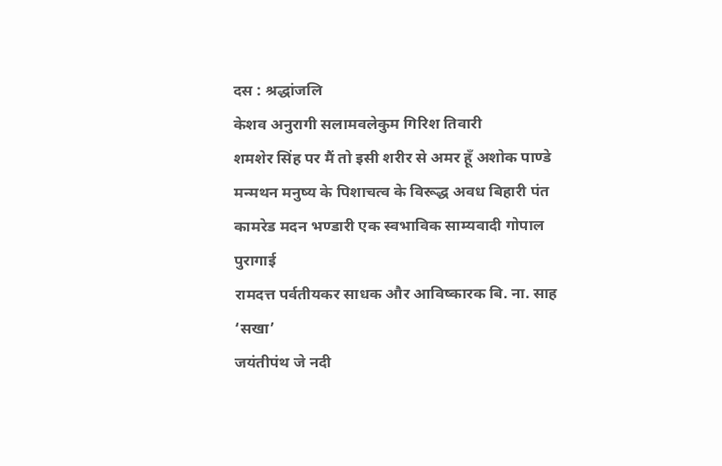दस : श्रद्धांजलि
केशव अनुरागी सलामवलेकुम गिरिश तिवारी
शमशेर सिंह पर मैं तो इसी शरीर से अमर हूँ अशोक पाण्डे
मन्मथन मनुष्य के पिशाचत्व के विरूद्ध अवध बिहारी पंत
कामरेड मदन भण्डारी एक स्वभाविक साम्यवादी गोपाल पुरागाई
रामदत्त पर्वतीयकर साधक और आविष्कारक बि. ना. साह ‘सखा’
जयंतीपंथ जे नदी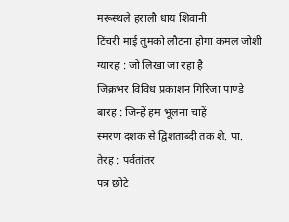मरूस्थले हरालौ धाय शिवानी
टिंचरी माई तुमको लौटना होगा कमल जोशी
ग्यारह : जो लिखा जा रहा है
जिक्रभर विविध प्रकाशन गिरिजा पाण्डे
बारह : जिन्हें हम भूलना चाहें
स्मरण दशक से द्विशताब्दी तक शे. पा.
तेरह : पर्वतांतर
पत्र छोटे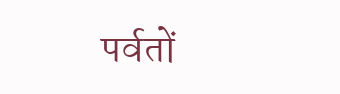पर्वतों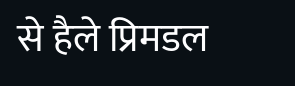से हैले प्रिमडल